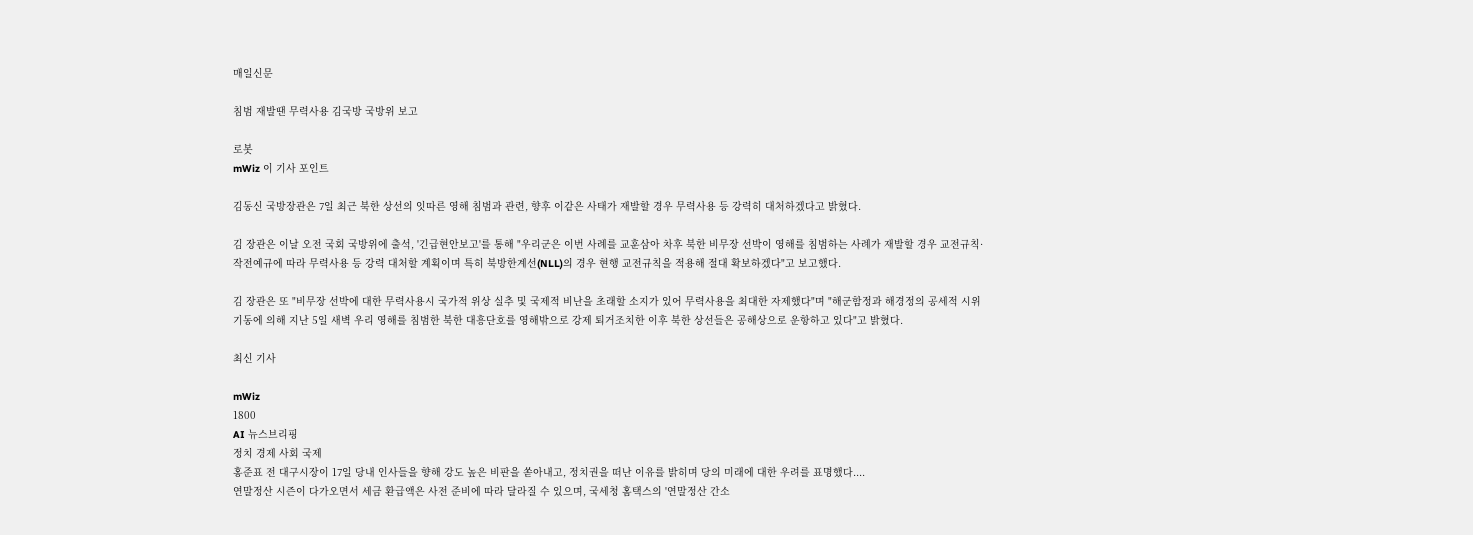매일신문

침범 재발땐 무력사용 김국방 국방위 보고

로봇
mWiz 이 기사 포인트

김동신 국방장관은 7일 최근 북한 상선의 잇따른 영해 침범과 관련, 향후 이같은 사태가 재발할 경우 무력사용 등 강력히 대처하겠다고 밝혔다.

김 장관은 이날 오전 국회 국방위에 출석, '긴급현안보고'를 통해 "우리군은 이번 사례를 교훈삼아 차후 북한 비무장 선박이 영해를 침범하는 사례가 재발할 경우 교전규칙·작전예규에 따라 무력사용 등 강력 대처할 계획이며 특히 북방한계선(NLL)의 경우 현행 교전규칙을 적용해 절대 확보하겠다"고 보고했다.

김 장관은 또 "비무장 선박에 대한 무력사용시 국가적 위상 실추 및 국제적 비난을 초래할 소지가 있어 무력사용을 최대한 자제했다"며 "해군함정과 해경정의 공세적 시위기동에 의해 지난 5일 새벽 우리 영해를 침범한 북한 대흥단호를 영해밖으로 강제 퇴거조치한 이후 북한 상선들은 공해상으로 운항하고 있다"고 밝혔다.

최신 기사

mWiz
1800
AI 뉴스브리핑
정치 경제 사회 국제
홍준표 전 대구시장이 17일 당내 인사들을 향해 강도 높은 비판을 쏟아내고, 정치권을 떠난 이유를 밝히며 당의 미래에 대한 우려를 표명했다....
연말정산 시즌이 다가오면서 세금 환급액은 사전 준비에 따라 달라질 수 있으며, 국세청 홈택스의 '연말정산 간소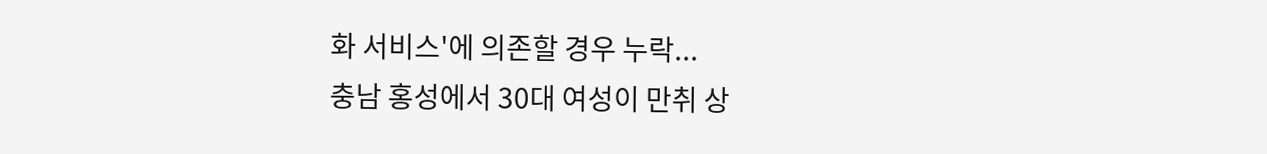화 서비스'에 의존할 경우 누락...
충남 홍성에서 30대 여성이 만취 상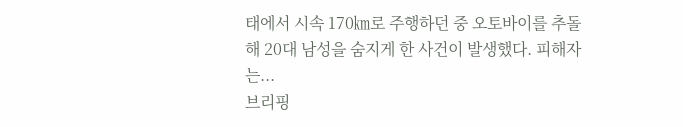태에서 시속 170㎞로 주행하던 중 오토바이를 추돌해 20대 남성을 숨지게 한 사건이 발생했다. 피해자는...
브리핑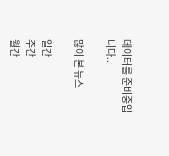데이터를 준비중입니다..

많이 본 뉴스

일간
주간
월간